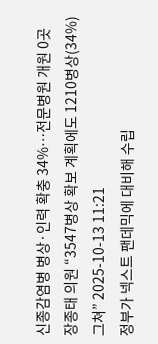신종감염병 병상·인력 확충 34%…전문병원 개원 0곳
장종태 의원 “3547병상 확보 계획에도 1210병상(34%) 그쳐” 2025-10-13 11:21
정부가 넥스트 팬데믹에 대비해 수립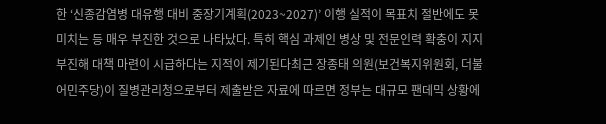한 ‘신종감염병 대유행 대비 중장기계획(2023~2027)’ 이행 실적이 목표치 절반에도 못미치는 등 매우 부진한 것으로 나타났다. 특히 핵심 과제인 병상 및 전문인력 확충이 지지부진해 대책 마련이 시급하다는 지적이 제기된다최근 장종태 의원(보건복지위원회, 더불어민주당)이 질병관리청으로부터 제출받은 자료에 따르면 정부는 대규모 팬데믹 상황에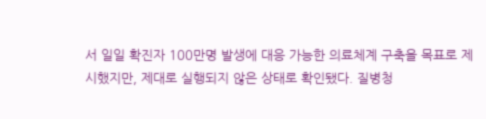서 일일 확진자 100만명 발생에 대응 가능한 의료체계 구축을 목표로 제시했지만, 제대로 실행되지 않은 상태로 확인됐다. 질병청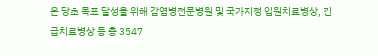은 당초 목표 달성을 위해 감염병전문병원 및 국가지정 입원치료병상, 긴급치료병상 등 총 3547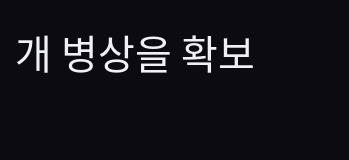개 병상을 확보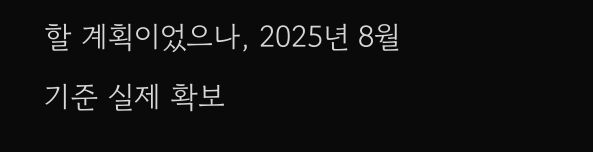할 계획이었으나, 2025년 8월 기준 실제 확보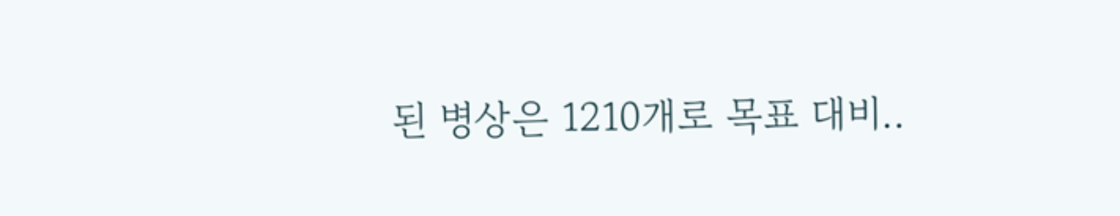된 병상은 1210개로 목표 대비..